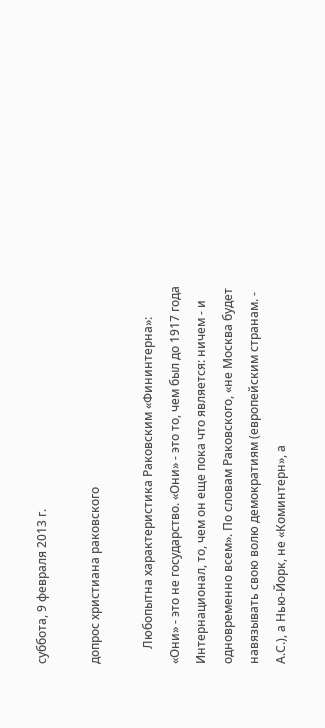суббота, 9 февраля 2013 г.

допрос христиана раковского

     Любопытна характеристика Раковским «Фининтерна»: «Они» - это не государство. «Они» - это то, чем был до 1917 года Интернационал, то, чем он еще пока что является: ничем - и одновременно всем». По словам Раковского, «не Москва будет навязывать свою волю демократиям (европейским странам. - А.С.), а Нью-Йорк, не «Коминтерн», а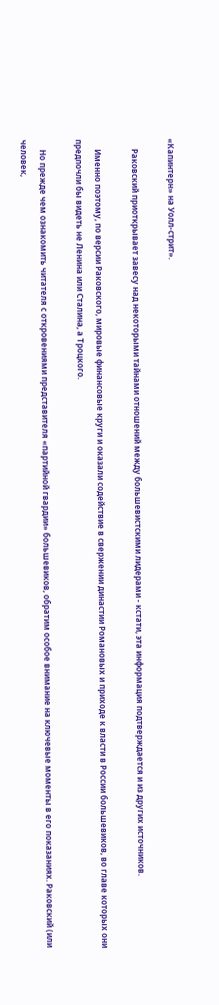«Капинтерн» на Уолл-стрит».

     Раковский приоткрывает завесу над некоторыми тайнами отношений между большевистскими лидерами - кстати, эта информация подтверждается и из других источников.

     Именно поэтому, по версии Раковского, мировые финансовые круги и оказали содействие в свержении династии Романовых и приходе к власти в России большевиков, во главе которых они предпочли бы видеть не Ленина или Сталина, а Троцкого.

     Но прежде чем ознакомить читателя с откровениями представителя «партийной гвардии» большевиков, обратим особое внимание на ключевые моменты в его показаниях. Раковский (или человек,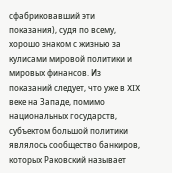сфабриковавший эти показания), судя по всему, хорошо знаком с жизнью за кулисами мировой политики и мировых финансов. Из показаний следует, что уже в XIX веке на Западе, помимо национальных государств, субъектом большой политики являлось сообщество банкиров, которых Раковский называет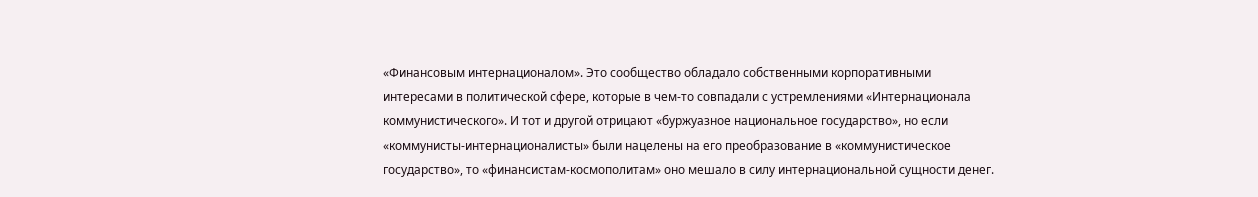«Финансовым интернационалом». Это сообщество обладало собственными корпоративными интересами в политической сфере, которые в чем-то совпадали с устремлениями «Интернационала коммунистического». И тот и другой отрицают «буржуазное национальное государство», но если «коммунисты-интернационалисты» были нацелены на его преобразование в «коммунистическое государство», то «финансистам-космополитам» оно мешало в силу интернациональной сущности денег.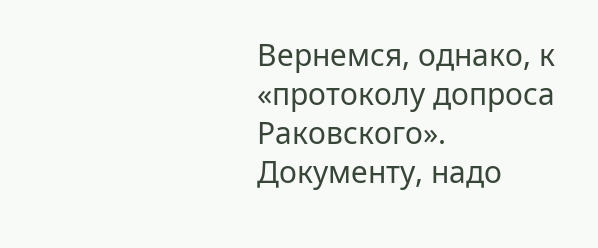Вернемся, однако, к «протоколу допроса Раковского». Документу, надо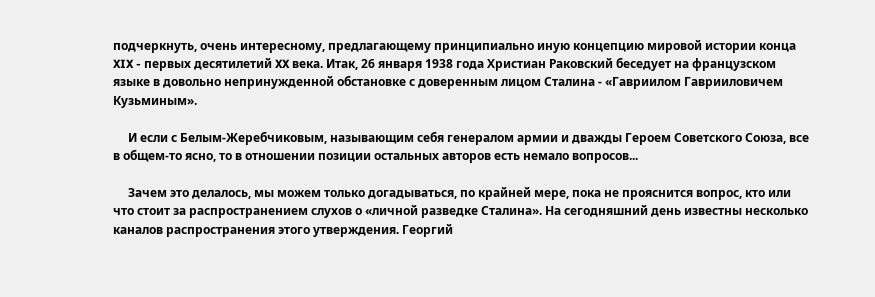подчеркнуть, очень интересному, предлагающему принципиально иную концепцию мировой истории конца XIX - первых десятилетий XX века. Итак, 26 января 1938 года Христиан Раковский беседует на французском языке в довольно непринужденной обстановке с доверенным лицом Сталина - «Гавриилом Гаврииловичем Кузьминым».

     И если с Белым-Жеребчиковым, называющим себя генералом армии и дважды Героем Советского Союза, все в общем-то ясно, то в отношении позиции остальных авторов есть немало вопросов...

     Зачем это делалось, мы можем только догадываться, по крайней мере, пока не прояснится вопрос, кто или что стоит за распространением слухов о «личной разведке Сталина». На сегодняшний день известны несколько каналов распространения этого утверждения. Георгий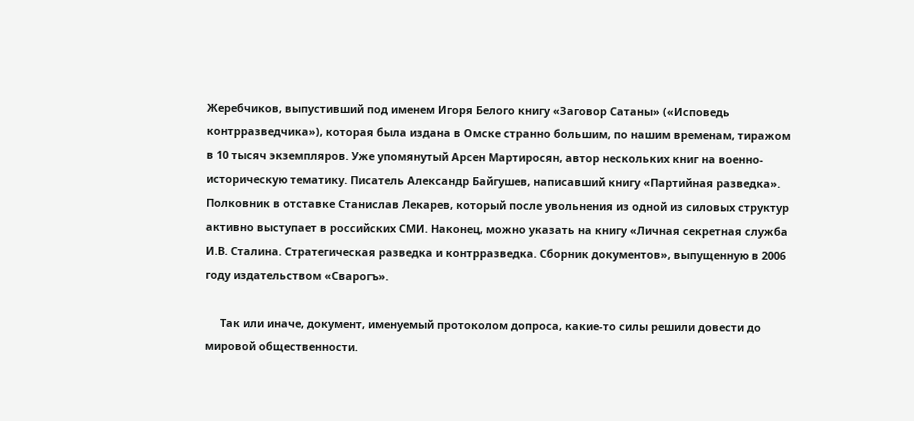Жеребчиков, выпустивший под именем Игоря Белого книгу «Заговор Сатаны» («Исповедь контрразведчика»), которая была издана в Омске странно большим, по нашим временам, тиражом в 10 тысяч экземпляров. Уже упомянутый Арсен Мартиросян, автор нескольких книг на военно-историческую тематику. Писатель Александр Байгушев, написавший книгу «Партийная разведка». Полковник в отставке Станислав Лекарев, который после увольнения из одной из силовых структур активно выступает в российских СМИ. Наконец, можно указать на книгу «Личная секретная служба И.В. Сталина. Стратегическая разведка и контрразведка. Сборник документов», выпущенную в 2006 году издательством «Сварогъ».

     Так или иначе, документ, именуемый протоколом допроса, какие-то силы решили довести до мировой общественности.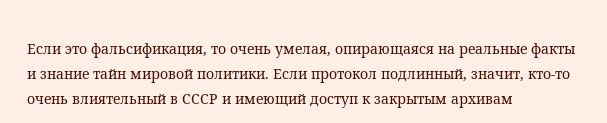Если это фальсификация, то очень умелая, опирающаяся на реальные факты и знание тайн мировой политики. Если протокол подлинный, значит, кто-то очень влиятельный в СССР и имеющий доступ к закрытым архивам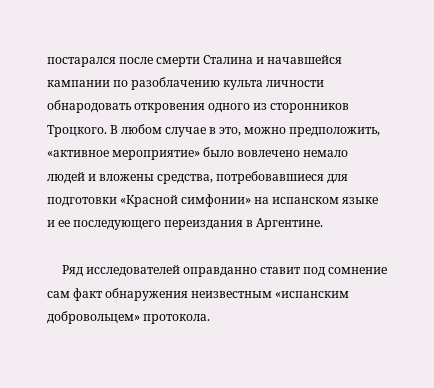постарался после смерти Сталина и начавшейся кампании по разоблачению культа личности обнародовать откровения одного из сторонников Троцкого. В любом случае в это, можно предположить, «активное мероприятие» было вовлечено немало людей и вложены средства, потребовавшиеся для подготовки «Красной симфонии» на испанском языке и ее последующего переиздания в Аргентине.

     Ряд исследователей оправданно ставит под сомнение сам факт обнаружения неизвестным «испанским добровольцем» протокола.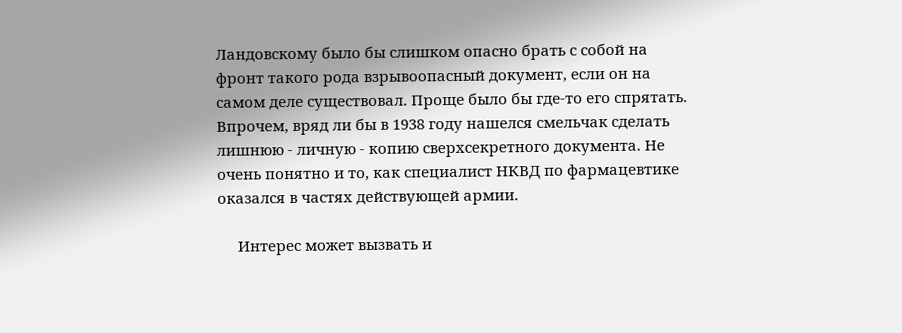Ландовскому было бы слишком опасно брать с собой на фронт такого рода взрывоопасный документ, если он на самом деле существовал. Проще было бы где-то его спрятать. Впрочем, вряд ли бы в 1938 году нашелся смельчак сделать лишнюю - личную - копию сверхсекретного документа. Не очень понятно и то, как специалист НКВД по фармацевтике оказался в частях действующей армии.

     Интерес может вызвать и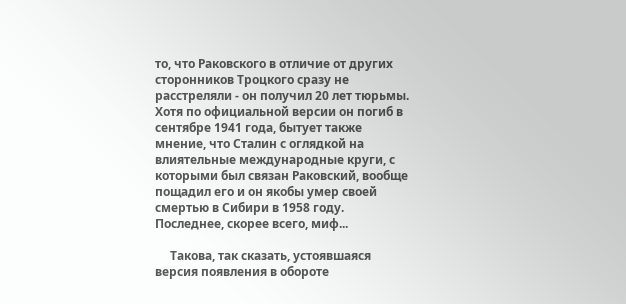то, что Раковского в отличие от других сторонников Троцкого сразу не расстреляли - он получил 20 лет тюрьмы. Хотя по официальной версии он погиб в сентябре 1941 года, бытует также мнение, что Сталин с оглядкой на влиятельные международные круги, с которыми был связан Раковский, вообще пощадил его и он якобы умер своей смертью в Сибири в 1958 году. Последнее, скорее всего, миф...

     Такова, так сказать, устоявшаяся версия появления в обороте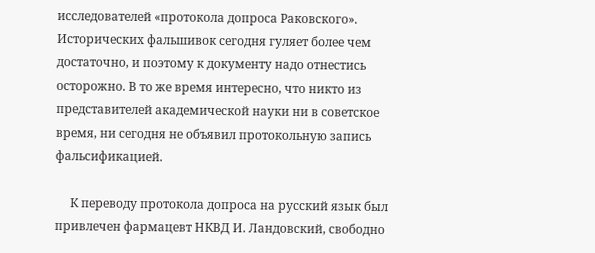исследователей «протокола допроса Раковского». Исторических фальшивок сегодня гуляет более чем достаточно, и поэтому к документу надо отнестись осторожно. В то же время интересно, что никто из представителей академической науки ни в советское время, ни сегодня не объявил протокольную запись фальсификацией.

     К переводу протокола допроса на русский язык был привлечен фармацевт НКВД И. Ландовский, свободно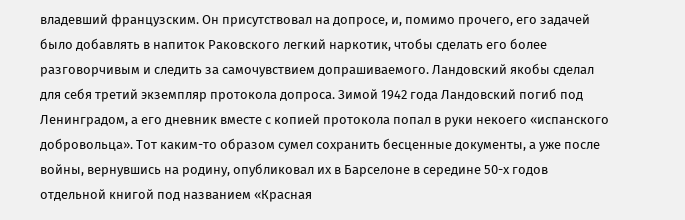владевший французским. Он присутствовал на допросе, и, помимо прочего, его задачей было добавлять в напиток Раковского легкий наркотик, чтобы сделать его более разговорчивым и следить за самочувствием допрашиваемого. Ландовский якобы сделал для себя третий экземпляр протокола допроса. Зимой 1942 года Ландовский погиб под Ленинградом, а его дневник вместе с копией протокола попал в руки некоего «испанского добровольца». Тот каким-то образом сумел сохранить бесценные документы, а уже после войны, вернувшись на родину, опубликовал их в Барселоне в середине 50-х годов отдельной книгой под названием «Красная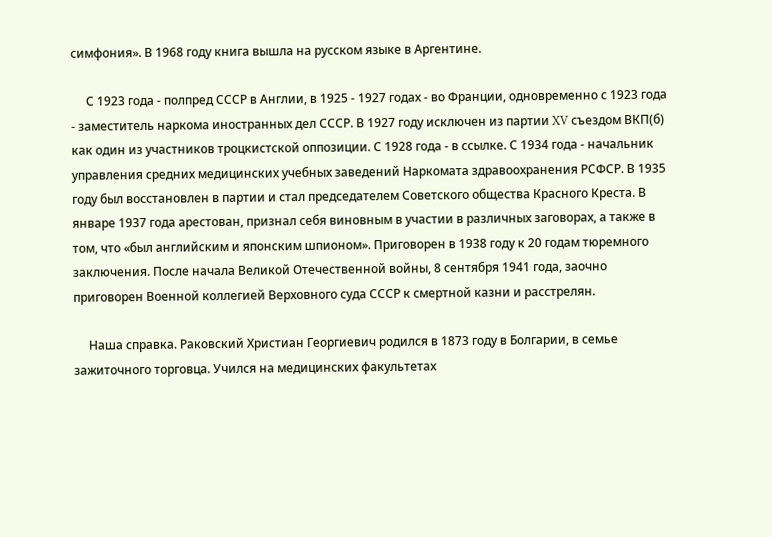симфония». В 1968 году книга вышла на русском языке в Аргентине.

     С 1923 года - полпред СССР в Англии, в 1925 - 1927 годах - во Франции, одновременно с 1923 года - заместитель наркома иностранных дел СССР. В 1927 году исключен из партии XV съездом ВКП(б) как один из участников троцкистской оппозиции. С 1928 года - в ссылке. С 1934 года - начальник управления средних медицинских учебных заведений Наркомата здравоохранения РСФСР. В 1935 году был восстановлен в партии и стал председателем Советского общества Красного Креста. В январе 1937 года арестован, признал себя виновным в участии в различных заговорах, а также в том, что «был английским и японским шпионом». Приговорен в 1938 году к 20 годам тюремного заключения. После начала Великой Отечественной войны, 8 сентября 1941 года, заочно приговорен Военной коллегией Верховного суда СССР к смертной казни и расстрелян.

     Наша справка. Раковский Христиан Георгиевич родился в 1873 году в Болгарии, в семье зажиточного торговца. Учился на медицинских факультетах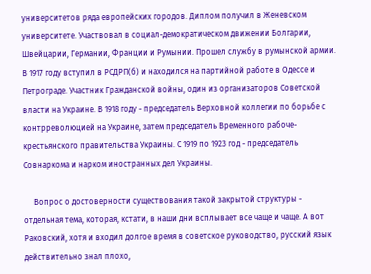университетов ряда европейских городов. Диплом получил в Женевском университете. Участвовал в социал-демократическом движении Болгарии, Швейцарии, Германии, Франции и Румынии. Прошел службу в румынской армии. В 1917 году вступил в РСДРП(б) и находился на партийной работе в Одессе и Петрограде. Участник Гражданской войны, один из организаторов Советской власти на Украине. В 1918 году - председатель Верховной коллегии по борьбе с контрреволюцией на Украине, затем председатель Временного рабоче-крестьянского правительства Украины. С 1919 по 1923 год - председатель Совнаркома и нарком иностранных дел Украины.

     Вопрос о достоверности существования такой закрытой структуры - отдельная тема, которая, кстати, в наши дни всплывает все чаще и чаще. А вот Раковский, хотя и входил долгое время в советское руководство, русский язык действительно знал плохо,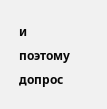и поэтому допрос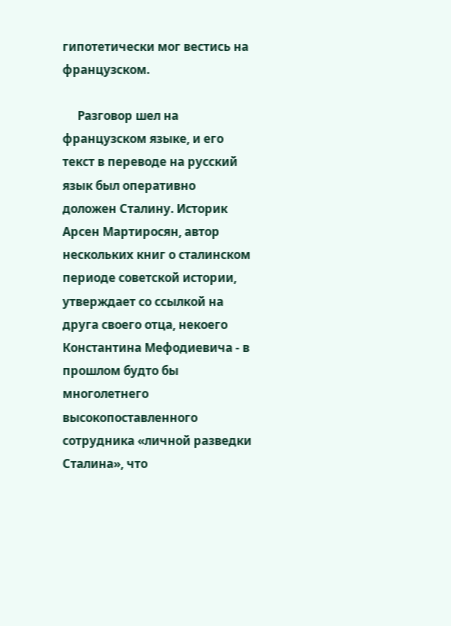гипотетически мог вестись на французском.

     Разговор шел на французском языке, и его текст в переводе на русский язык был оперативно доложен Сталину. Историк Арсен Мартиросян, автор нескольких книг о сталинском периоде советской истории, утверждает со ссылкой на друга своего отца, некоего Константина Мефодиевича - в прошлом будто бы многолетнего высокопоставленного сотрудника «личной разведки Сталина», что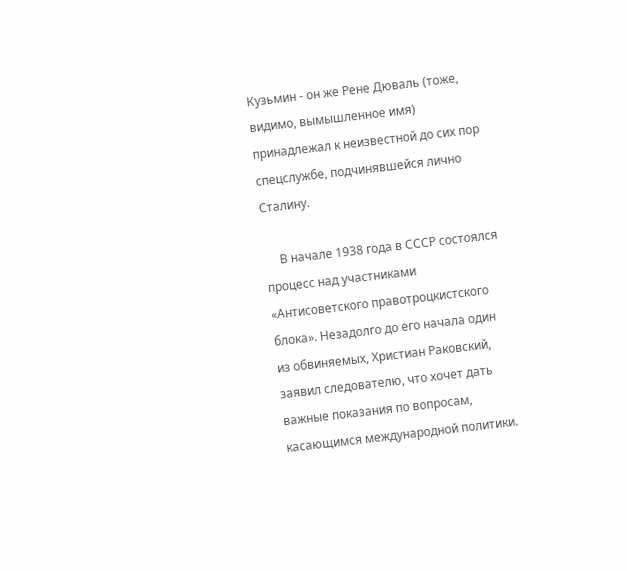Кузьмин - он же Рене Дюваль (тоже, видимо, вымышленное имя) принадлежал к неизвестной до сих пор спецслужбе, подчинявшейся лично Сталину.

     В начале 1938 года в СССР состоялся процесс над участниками «Антисоветского правотроцкистского блока». Незадолго до его начала один из обвиняемых, Христиан Раковский, заявил следователю, что хочет дать важные показания по вопросам, касающимся международной политики.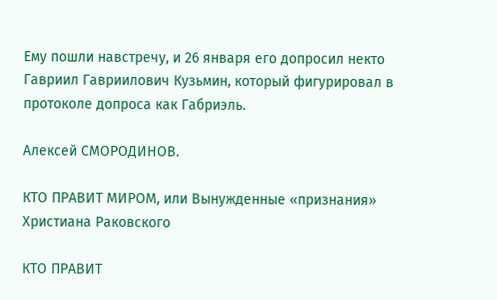Ему пошли навстречу, и 26 января его допросил некто Гавриил Гавриилович Кузьмин, который фигурировал в протоколе допроса как Габриэль.

Алексей СМОРОДИНОВ.

КТО ПРАВИТ МИРОМ, или Вынужденные «признания» Христиана Раковского

КТО ПРАВИТ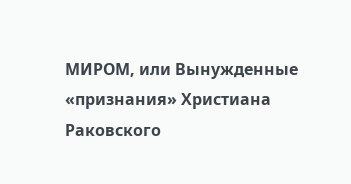МИРОМ, или Вынужденные «признания» Христиана Раковского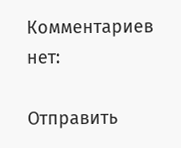Комментариев нет:

Отправить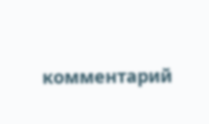комментарий